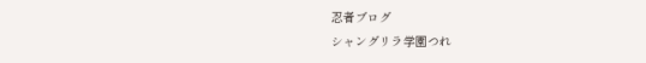忍者ブログ
シャングリラ学園つれ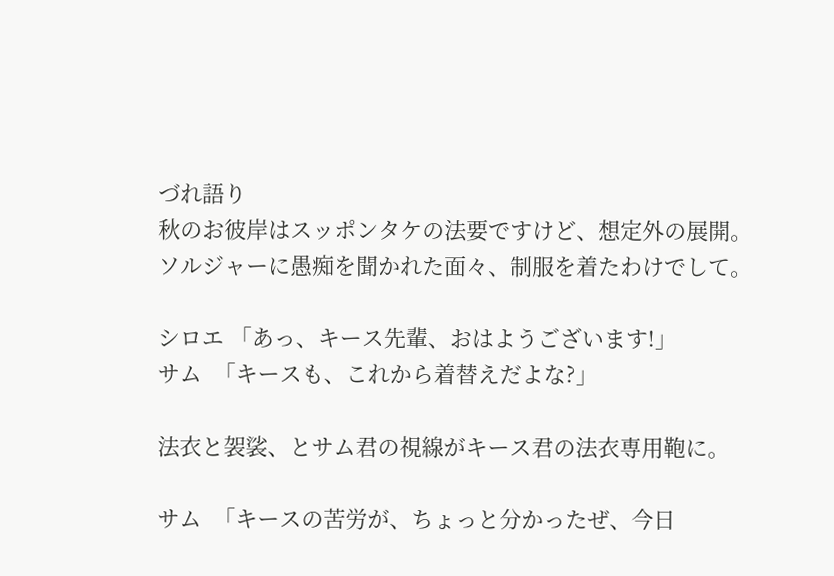づれ語り
秋のお彼岸はスッポンタケの法要ですけど、想定外の展開。
ソルジャーに愚痴を聞かれた面々、制服を着たわけでして。

シロエ 「あっ、キース先輩、おはようございます!」
サム  「キースも、これから着替えだよな?」

法衣と袈裟、とサム君の視線がキース君の法衣専用鞄に。

サム  「キースの苦労が、ちょっと分かったぜ、今日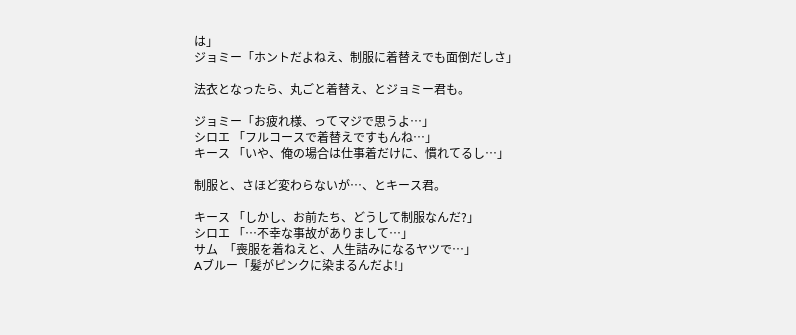は」
ジョミー「ホントだよねえ、制服に着替えでも面倒だしさ」

法衣となったら、丸ごと着替え、とジョミー君も。

ジョミー「お疲れ様、ってマジで思うよ…」
シロエ 「フルコースで着替えですもんね…」
キース 「いや、俺の場合は仕事着だけに、慣れてるし…」

制服と、さほど変わらないが…、とキース君。

キース 「しかし、お前たち、どうして制服なんだ?」
シロエ 「…不幸な事故がありまして…」
サム  「喪服を着ねえと、人生詰みになるヤツで…」
Aブルー「髪がピンクに染まるんだよ!」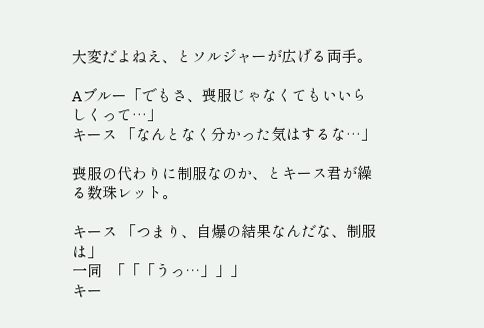大変だよねえ、とソルジャーが広げる両手。

Aブルー「でもさ、喪服じゃなくてもいいらしくって…」
キース 「なんとなく分かった気はするな…」

喪服の代わりに制服なのか、とキース君が繰る数珠レット。

キース 「つまり、自爆の結果なんだな、制服は」
一同  「「「うっ…」」」
キー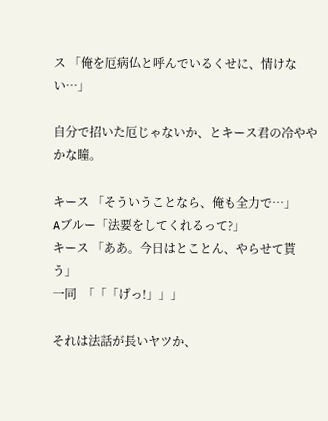ス 「俺を厄病仏と呼んでいるくせに、情けない…」

自分で招いた厄じゃないか、とキース君の冷ややかな瞳。

キース 「そういうことなら、俺も全力で…」
Aブルー「法要をしてくれるって?」
キース 「ああ。今日はとことん、やらせて貰う」
一同  「「「げっ!」」」

それは法話が長いヤツか、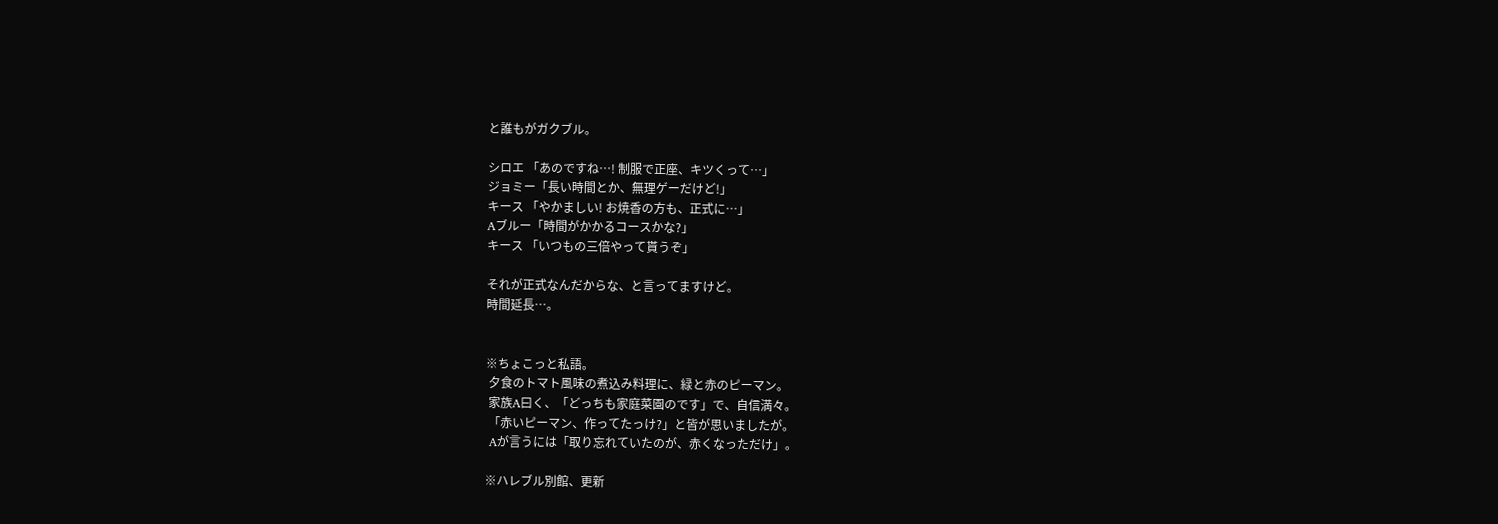と誰もがガクブル。

シロエ 「あのですね…! 制服で正座、キツくって…」
ジョミー「長い時間とか、無理ゲーだけど!」
キース 「やかましい! お焼香の方も、正式に…」
Aブルー「時間がかかるコースかな?」
キース 「いつもの三倍やって貰うぞ」

それが正式なんだからな、と言ってますけど。
時間延長…。


※ちょこっと私語。
 夕食のトマト風味の煮込み料理に、緑と赤のピーマン。
 家族A曰く、「どっちも家庭菜園のです」で、自信満々。
 「赤いピーマン、作ってたっけ?」と皆が思いましたが。
 Aが言うには「取り忘れていたのが、赤くなっただけ」。

※ハレブル別館、更新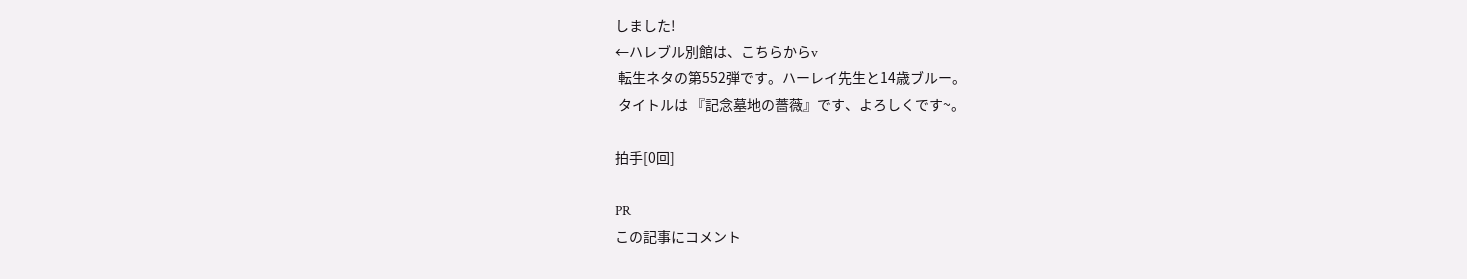しました!
←ハレブル別館は、こちらからv
 転生ネタの第552弾です。ハーレイ先生と14歳ブルー。
 タイトルは 『記念墓地の薔薇』です、よろしくです~。

拍手[0回]

PR
この記事にコメント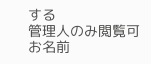する
管理人のみ閲覧可
お名前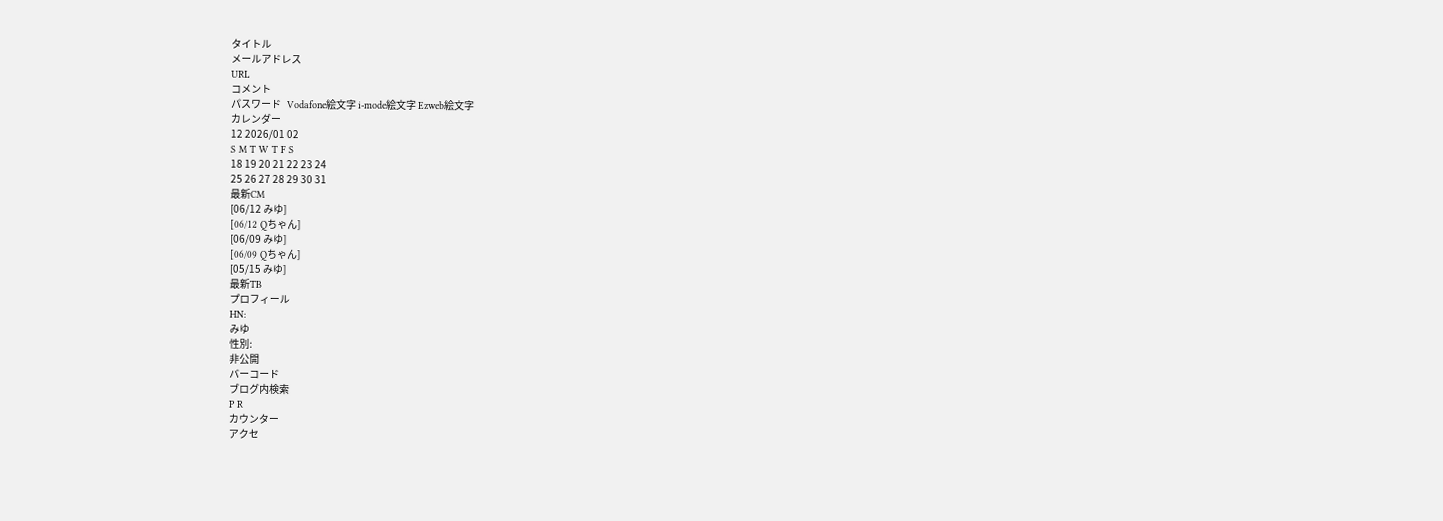タイトル
メールアドレス
URL
コメント
パスワード   Vodafone絵文字 i-mode絵文字 Ezweb絵文字
カレンダー
12 2026/01 02
S M T W T F S
18 19 20 21 22 23 24
25 26 27 28 29 30 31
最新CM
[06/12 みゆ]
[06/12 Qちゃん]
[06/09 みゆ]
[06/09 Qちゃん]
[05/15 みゆ]
最新TB
プロフィール
HN:
みゆ
性別:
非公開
バーコード
ブログ内検索
P R
カウンター
アクセ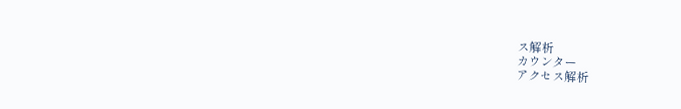ス解析
カウンター
アクセス解析